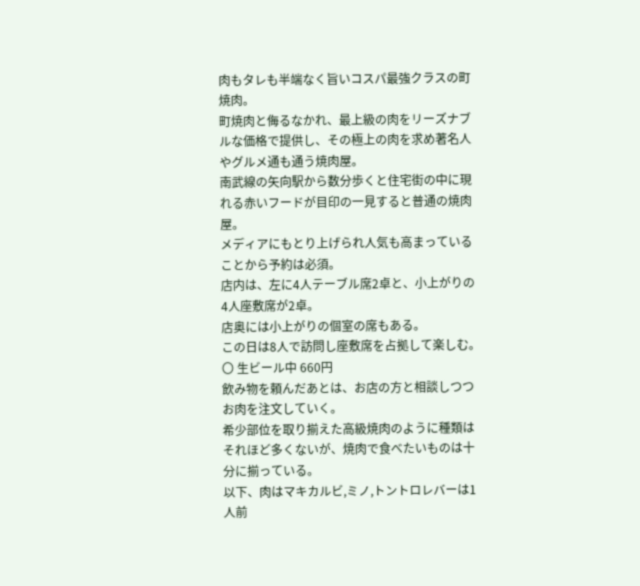肉もタレも半端なく旨いコスパ最強クラスの町焼肉。
町焼肉と侮るなかれ、最上級の肉をリーズナブルな価格で提供し、その極上の肉を求め著名人やグルメ通も通う焼肉屋。
南武線の矢向駅から数分歩くと住宅街の中に現れる赤いフードが目印の一見すると普通の焼肉屋。
メディアにもとり上げられ人気も高まっていることから予約は必須。
店内は、左に4人テーブル席2卓と、小上がりの4人座敷席が2卓。
店奥には小上がりの個室の席もある。
この日は8人で訪問し座敷席を占拠して楽しむ。
〇 生ビール中 660円
飲み物を頼んだあとは、お店の方と相談しつつお肉を注文していく。
希少部位を取り揃えた高級焼肉のように種類はそれほど多くないが、焼肉で食べたいものは十分に揃っている。
以下、肉はマキカルビ,ミノ,トントロレバーは1人前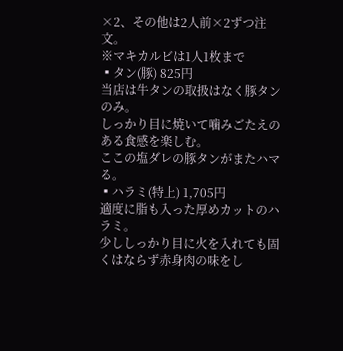×2、その他は2人前×2ずつ注文。
※マキカルビは1人1枚まで
▪タン(豚) 825円
当店は牛タンの取扱はなく豚タンのみ。
しっかり目に焼いて噛みごたえのある食感を楽しむ。
ここの塩ダレの豚タンがまたハマる。
▪ハラミ(特上) 1,705円
適度に脂も入った厚めカットのハラミ。
少ししっかり目に火を入れても固くはならず赤身肉の味をし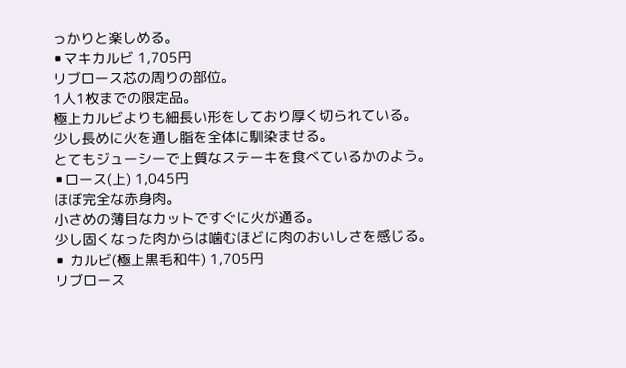っかりと楽しめる。
▪マキカルビ 1,705円
リブロース芯の周りの部位。
1人1枚までの限定品。
極上カルビよりも細長い形をしており厚く切られている。
少し長めに火を通し脂を全体に馴染ませる。
とてもジューシーで上質なステーキを食べているかのよう。
▪ロース(上) 1,045円
ほぼ完全な赤身肉。
小さめの薄目なカットですぐに火が通る。
少し固くなった肉からは噛むほどに肉のおいしさを感じる。
▪ カルビ(極上黒毛和牛) 1,705円
リブロース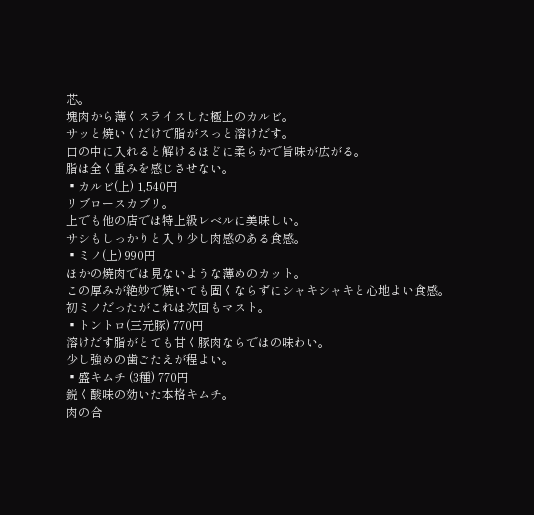芯。
塊肉から薄くスライスした極上のカルビ。
サッと焼いくだけで脂がスっと溶けだす。
口の中に入れると解けるほどに柔らかで旨味が広がる。
脂は全く重みを感じさせない。
▪カルビ(上) 1,540円
リブロースカブリ。
上でも他の店では特上級レベルに美味しい。
サシもしっかりと入り少し肉感のある食感。
▪ミノ(上) 990円
ほかの焼肉では見ないような薄めのカット。
この厚みが絶妙で焼いても固くならずにシャキシャキと心地よい食感。
初ミノだったがこれは次回もマスト。
▪トントロ(三元豚) 770円
溶けだす脂がとても甘く豚肉ならではの味わい。
少し強めの歯ごたえが程よい。
▪盛キムチ (3種) 770円
鋭く酸味の効いた本格キムチ。
肉の合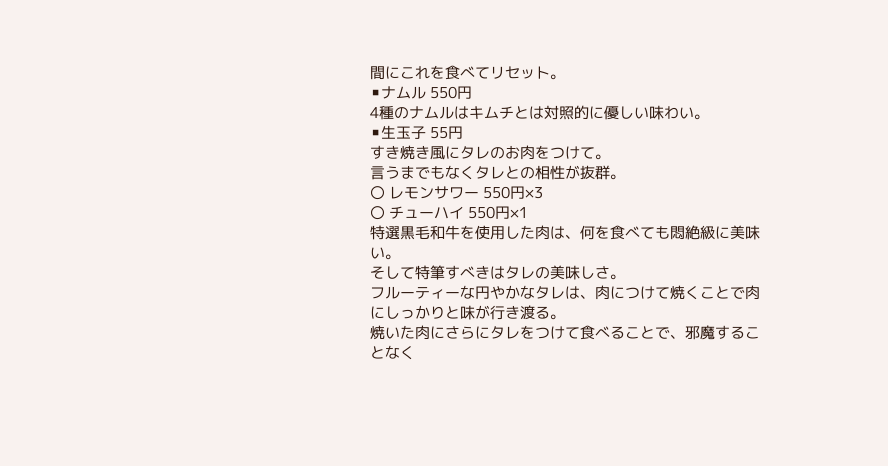間にこれを食べてリセット。
▪ナムル 550円
4種のナムルはキムチとは対照的に優しい味わい。
▪生玉子 55円
すき焼き風にタレのお肉をつけて。
言うまでもなくタレとの相性が抜群。
〇 レモンサワー 550円×3
〇 チューハイ 550円×1
特選黒毛和牛を使用した肉は、何を食べても悶絶級に美味い。
そして特筆すべきはタレの美味しさ。
フルーティーな円やかなタレは、肉につけて焼くことで肉にしっかりと味が行き渡る。
焼いた肉にさらにタレをつけて食べることで、邪魔することなく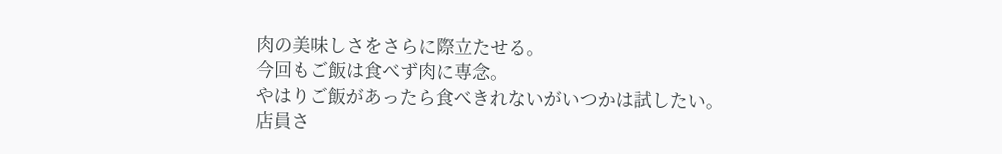肉の美味しさをさらに際立たせる。
今回もご飯は食べず肉に専念。
やはりご飯があったら食べきれないがいつかは試したい。
店員さ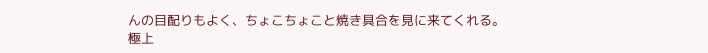んの目配りもよく、ちょこちょこと焼き具合を見に来てくれる。
極上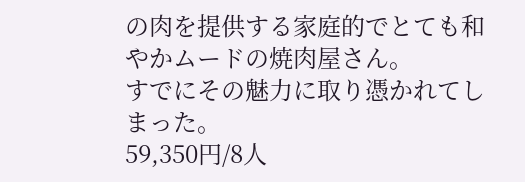の肉を提供する家庭的でとても和やかムードの焼肉屋さん。
すでにその魅力に取り憑かれてしまった。
59,350円/8人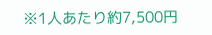※1人あたり約7,500円